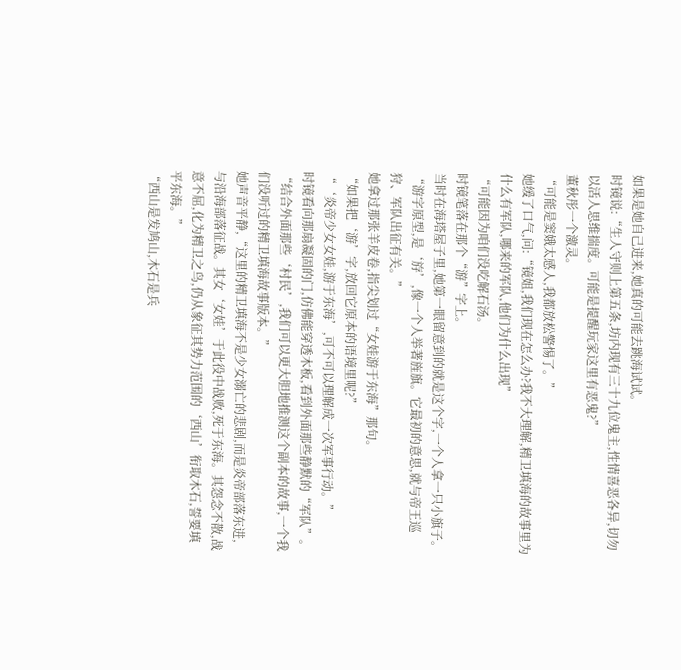如果是她自己进来,她真的可能去跳海试试。
时镜说:“生人守则上第五条,坊内现有三十九位鬼主,性情喜恶各异,切勿以活人思维揣度。可能是提醒玩家这里有恶鬼?”
董秋彤一个激灵。
“可能是窦娥太感人,我都放松警惕了。”
她缓了口气,问:“镜姐,我们现在怎么办?我不大理解,精卫填海的故事里为什么有军队,哪来的军队,他们为什么出现”
“可能因为咱们没吃解石汤。
时镜笔落在那个“游”字上。
当时在海塔屋子里,她第一眼留意到的就是这个字,一个人拿一只小旗子。
“游字原型,是‘斿’,像一个人举著旌旗。它最初的意思,就与帝王巡狩、军队出征有关。”
她拿过那张羊皮卷,指尖划过“女娃游于东海”那句。
“如果把‘游’字,放回它原本的语境里呢?”
“‘炎帝少女女娃,游于东海’,可不可以理解成一次军事行动。”
时镜看向那扇凝固的门,仿佛能穿透木板,看到外面那些静默的“军队”。
“结合外面那些‘村民’,我们可以更大胆地推测这个副本的故事,一个我们没听过的精卫填海故事版本。”
她声音平静,“这里的精卫填海不是少女溺亡的悲剧,而是炎帝部落东进,与沿海部落征战。其女‘女娃’于此役中战败,死于东海。其怨念不散,战意不屈,化为精卫之鸟,仍从象征其势力范围的‘西山’衔取木石,誓要填平东海。”
“西山是发鸠山,木石是兵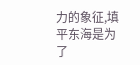力的象征,填平东海是为了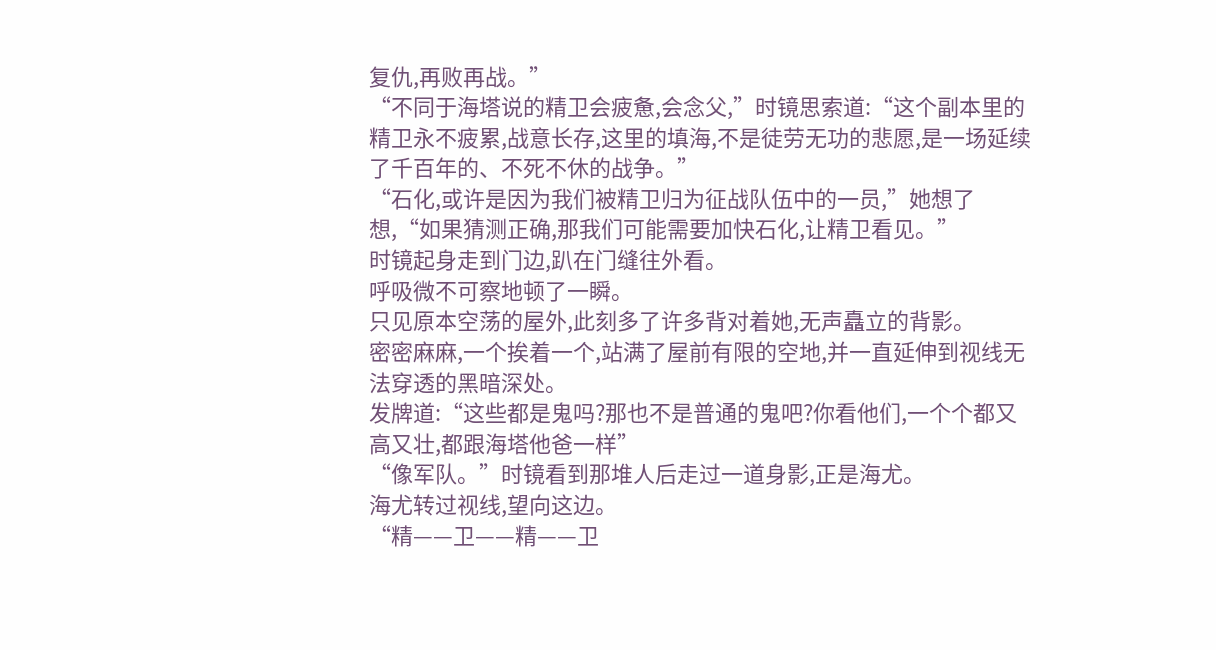复仇,再败再战。”
“不同于海塔说的精卫会疲惫,会念父,”时镜思索道:“这个副本里的精卫永不疲累,战意长存,这里的填海,不是徒劳无功的悲愿,是一场延续了千百年的、不死不休的战争。”
“石化,或许是因为我们被精卫归为征战队伍中的一员,”她想了想,“如果猜测正确,那我们可能需要加快石化,让精卫看见。”
时镜起身走到门边,趴在门缝往外看。
呼吸微不可察地顿了一瞬。
只见原本空荡的屋外,此刻多了许多背对着她,无声矗立的背影。
密密麻麻,一个挨着一个,站满了屋前有限的空地,并一直延伸到视线无法穿透的黑暗深处。
发牌道:“这些都是鬼吗?那也不是普通的鬼吧?你看他们,一个个都又高又壮,都跟海塔他爸一样”
“像军队。”时镜看到那堆人后走过一道身影,正是海尤。
海尤转过视线,望向这边。
“精——卫——精——卫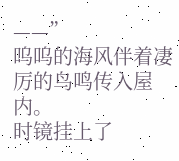——”
呜呜的海风伴着凄厉的鸟鸣传入屋内。
时镜挂上了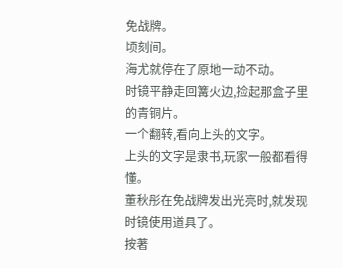免战牌。
顷刻间。
海尤就停在了原地一动不动。
时镜平静走回篝火边,捡起那盒子里的青铜片。
一个翻转,看向上头的文字。
上头的文字是隶书,玩家一般都看得懂。
董秋彤在免战牌发出光亮时,就发现时镜使用道具了。
按著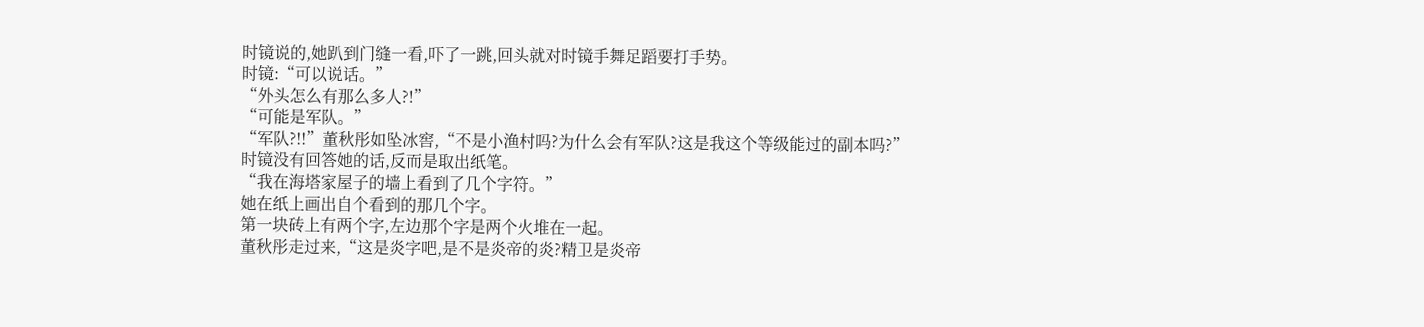时镜说的,她趴到门缝一看,吓了一跳,回头就对时镜手舞足蹈要打手势。
时镜:“可以说话。”
“外头怎么有那么多人?!”
“可能是军队。”
“军队?!!”董秋彤如坠冰窖,“不是小渔村吗?为什么会有军队?这是我这个等级能过的副本吗?”
时镜没有回答她的话,反而是取出纸笔。
“我在海塔家屋子的墙上看到了几个字符。”
她在纸上画出自个看到的那几个字。
第一块砖上有两个字,左边那个字是两个火堆在一起。
董秋彤走过来,“这是炎字吧,是不是炎帝的炎?精卫是炎帝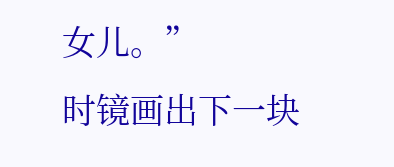女儿。”
时镜画出下一块